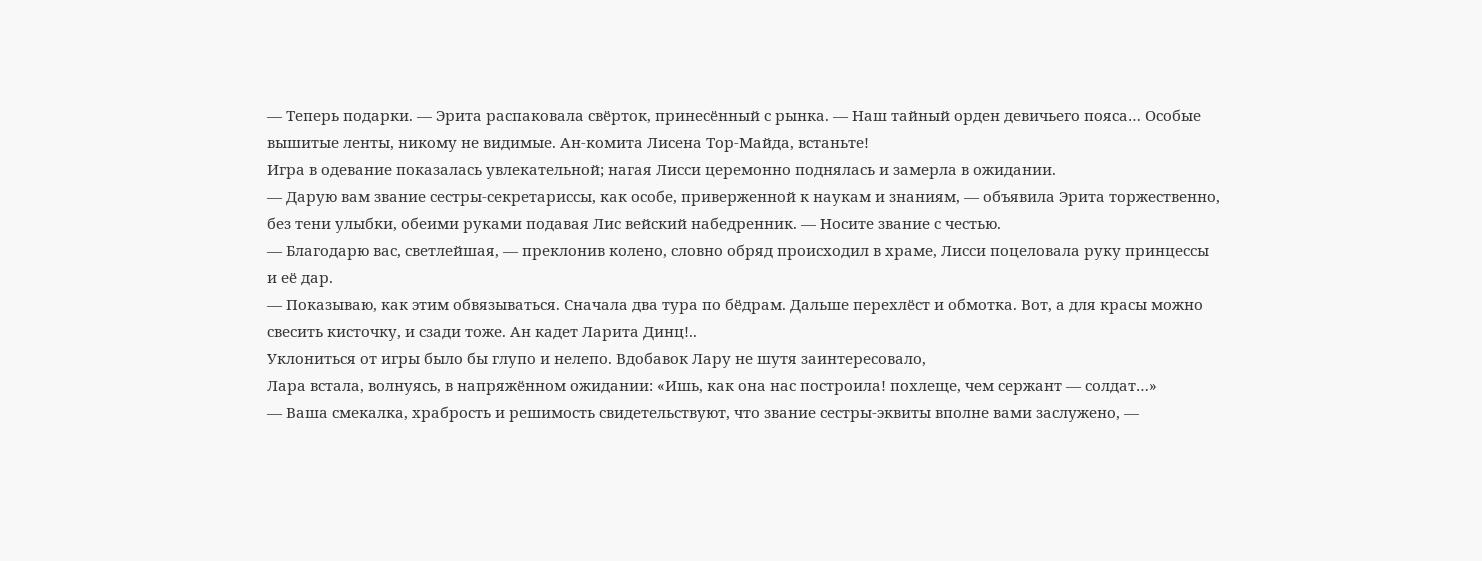— Теперь подарки. — Эрита распаковала свёрток, принесённый с рынка. — Наш тайный орден девичьего пояса… Особые вышитые ленты, никому не видимые. Ан-комита Лисена Тор-Майда, встаньте!
Игра в одевание показалась увлекательной; нагая Лисси церемонно поднялась и замерла в ожидании.
— Дарую вам звание сестры-секретариссы, как особе, приверженной к наукам и знаниям, — объявила Эрита торжественно, без тени улыбки, обеими руками подавая Лис вейский набедренник. — Носите звание с честью.
— Благодарю вас, светлейшая, — преклонив колено, словно обряд происходил в храме, Лисси поцеловала руку принцессы и её дар.
— Показываю, как этим обвязываться. Сначала два тура по бёдрам. Дальше перехлёст и обмотка. Вот, а для красы можно свесить кисточку, и сзади тоже. Ан кадет Ларита Динц!..
Уклониться от игры было бы глупо и нелепо. Вдобавок Лару не шутя заинтересовало,
Лара встала, волнуясь, в напряжённом ожидании: «Ишь, как она нас построила! похлеще, чем сержант — солдат…»
— Ваша смекалка, храбрость и решимость свидетельствуют, что звание сестры-эквиты вполне вами заслужено, —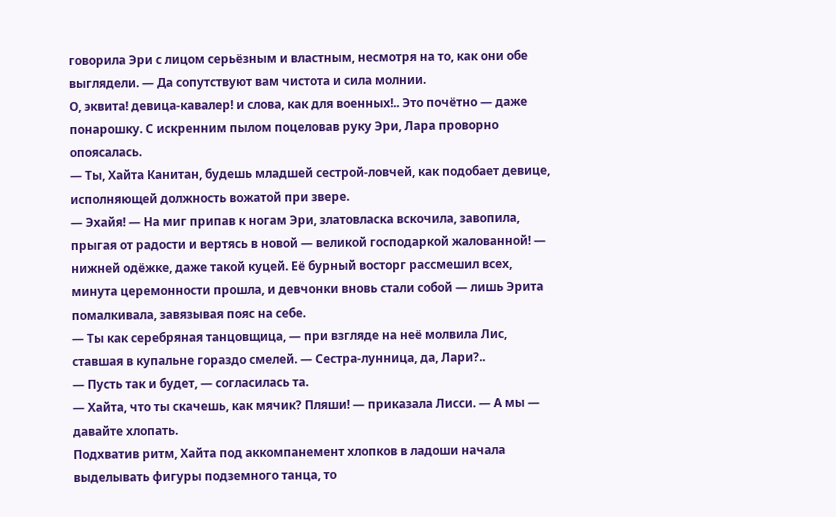говорила Эри с лицом серьёзным и властным, несмотря на то, как они обе выглядели. — Да сопутствуют вам чистота и сила молнии.
О, эквита! девица-кавалер! и слова, как для военных!.. Это почётно — даже понарошку. С искренним пылом поцеловав руку Эри, Лара проворно опоясалась.
— Ты, Хайта Канитан, будешь младшей сестрой-ловчей, как подобает девице, исполняющей должность вожатой при звере.
— Эхайя! — На миг припав к ногам Эри, златовласка вскочила, завопила, прыгая от радости и вертясь в новой — великой господаркой жалованной! — нижней одёжке, даже такой куцей. Её бурный восторг рассмешил всех, минута церемонности прошла, и девчонки вновь стали собой — лишь Эрита помалкивала, завязывая пояс на себе.
— Ты как серебряная танцовщица, — при взгляде на неё молвила Лис, ставшая в купальне гораздо смелей. — Сестра-лунница, да, Лари?..
— Пусть так и будет, — согласилась та.
— Хайта, что ты скачешь, как мячик? Пляши! — приказала Лисси. — А мы — давайте хлопать.
Подхватив ритм, Хайта под аккомпанемент хлопков в ладоши начала выделывать фигуры подземного танца, то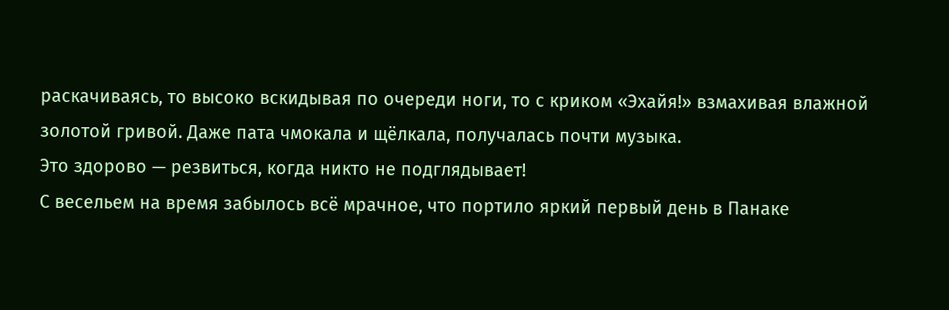раскачиваясь, то высоко вскидывая по очереди ноги, то с криком «Эхайя!» взмахивая влажной золотой гривой. Даже пата чмокала и щёлкала, получалась почти музыка.
Это здорово — резвиться, когда никто не подглядывает!
С весельем на время забылось всё мрачное, что портило яркий первый день в Панаке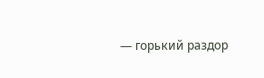— горький раздор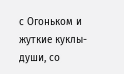с Огоньком и жуткие куклы-души, со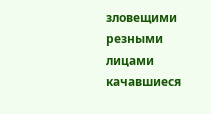зловещими резными лицами качавшиеся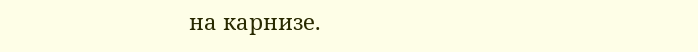на карнизе.